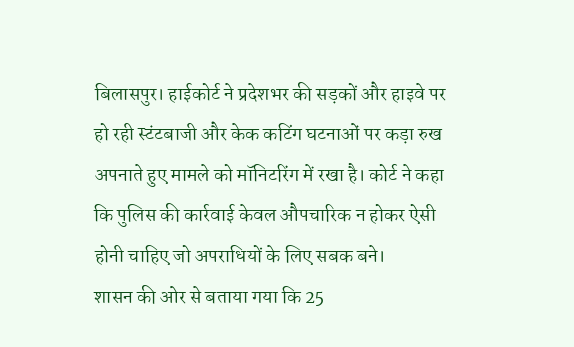बिलासपुर। हाईकोर्ट ने प्रदेशभर की सड़कों और हाइवे पर हो रही स्टंटबाजी और केक कटिंग घटनाओं पर कड़ा रुख अपनाते हुए मामले को मॉनिटरिंग में रखा है। कोर्ट ने कहा कि पुलिस की कार्रवाई केवल औपचारिक न होकर ऐसी होनी चाहिए जो अपराधियों के लिए सबक बने।
शासन की ओर से बताया गया कि 25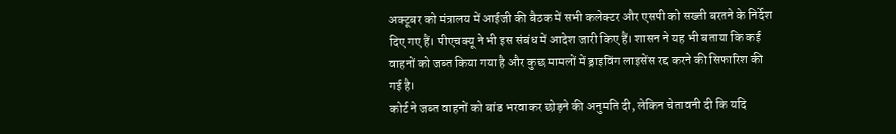अक्टूबर को मंत्रालय में आईजी की बैठक में सभी कलेक्टर और एसपी को सख्ती बरतने के निर्देश दिए गए हैं। पीएचक्यू ने भी इस संबंध में आदेश जारी किए हैं। शासन ने यह भी बताया कि कई वाहनों को जब्त किया गया है और कुछ मामलों में ड्राइविंग लाइसेंस रद्द करने की सिफारिश की गई है।
कोर्ट ने जब्त वाहनों को बांड भरवाकर छोड़ने की अनुमति दी, लेकिन चेतावनी दी कि यदि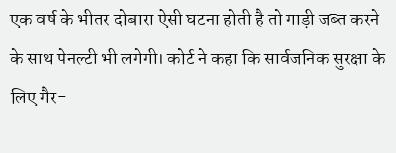एक वर्ष के भीतर दोबारा ऐसी घटना होती है तो गाड़ी जब्त करने के साथ पेनल्टी भी लगेगी। कोर्ट ने कहा कि सार्वजनिक सुरक्षा के लिए गैर-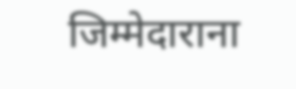जिम्मेदाराना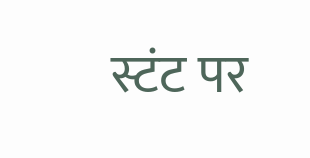स्टंट पर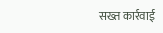सख्त कार्रवाई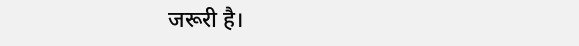जरूरी है।